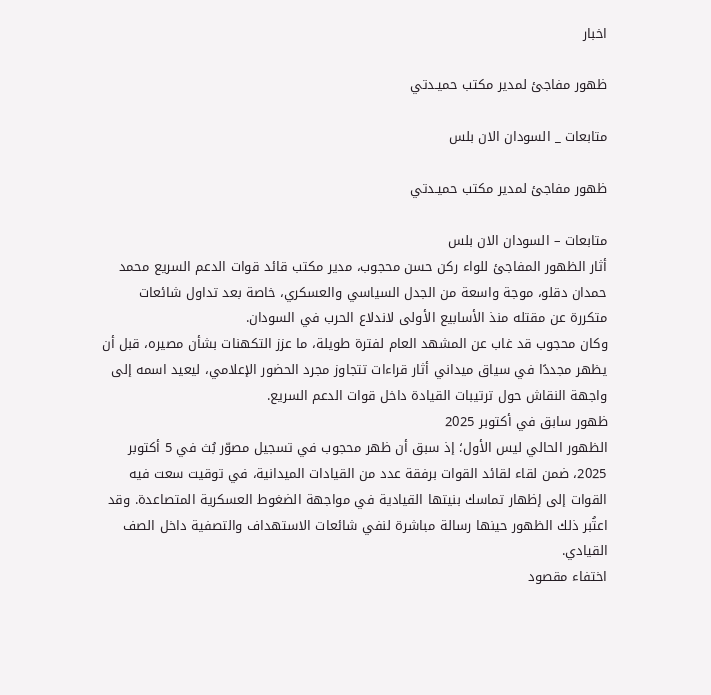اخبار

ظهور مفاجئ لمدير مكتب حميـدتي

متابعات _ السودان الان بلس

ظهور مفاجئ لمدير مكتب حميـدتي

متابعات – السودان الان بلس
أثار الظهور المفاجئ للواء ركن حسن محجوب، مدير مكتب قائد قوات الدعم السريع محمد حمدان دقلو، موجة واسعة من الجدل السياسي والعسكري، خاصة بعد تداول شائعات متكررة عن مقتله منذ الأسابيع الأولى لاندلاع الحرب في السودان.
وكان محجوب قد غاب عن المشهد العام لفترة طويلة، ما عزز التكهنات بشأن مصيره، قبل أن يظهر مجددًا في سياق ميداني أثار قراءات تتجاوز مجرد الحضور الإعلامي، ليعيد اسمه إلى واجهة النقاش حول ترتيبات القيادة داخل قوات الدعم السريع.
ظهور سابق في أكتوبر 2025
الظهور الحالي ليس الأول؛ إذ سبق أن ظهر محجوب في تسجيل مصوّر بُث في 5 أكتوبر 2025، ضمن لقاء لقائد القوات برفقة عدد من القيادات الميدانية، في توقيت سعت فيه القوات إلى إظهار تماسك بنيتها القيادية في مواجهة الضغوط العسكرية المتصاعدة. وقد اعتُبر ذلك الظهور حينها رسالة مباشرة لنفي شائعات الاستهداف والتصفية داخل الصف القيادي.
اختفاء مقصود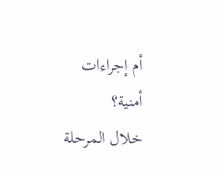أم إجراءات أمنية؟
خلال المرحلة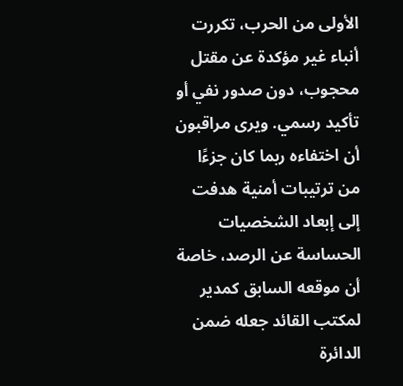الأولى من الحرب، تكررت أنباء غير مؤكدة عن مقتل محجوب، دون صدور نفي أو تأكيد رسمي. ويرى مراقبون أن اختفاءه ربما كان جزءًا من ترتيبات أمنية هدفت إلى إبعاد الشخصيات الحساسة عن الرصد، خاصة أن موقعه السابق كمدير لمكتب القائد جعله ضمن الدائرة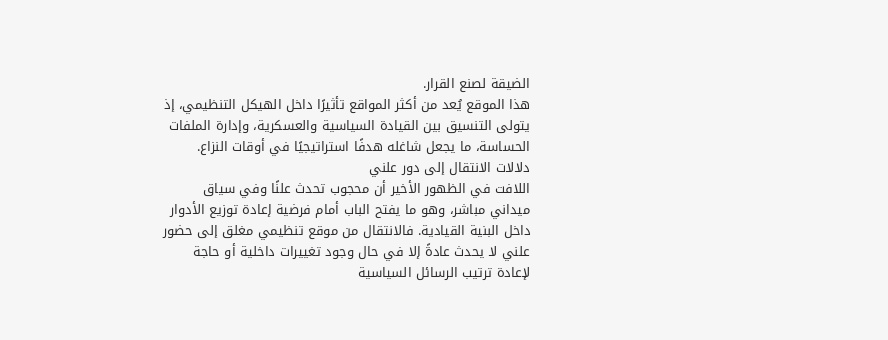الضيقة لصنع القرار.
هذا الموقع يُعد من أكثر المواقع تأثيرًا داخل الهيكل التنظيمي، إذ يتولى التنسيق بين القيادة السياسية والعسكرية، وإدارة الملفات الحساسة، ما يجعل شاغله هدفًا استراتيجيًا في أوقات النزاع.
دلالات الانتقال إلى دور علني
اللافت في الظهور الأخير أن محجوب تحدث علنًا وفي سياق ميداني مباشر، وهو ما يفتح الباب أمام فرضية إعادة توزيع الأدوار داخل البنية القيادية. فالانتقال من موقع تنظيمي مغلق إلى حضور علني لا يحدث عادةً إلا في حال وجود تغييرات داخلية أو حاجة لإعادة ترتيب الرسائل السياسية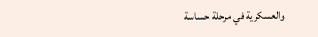والعسكرية في مرحلة حساسة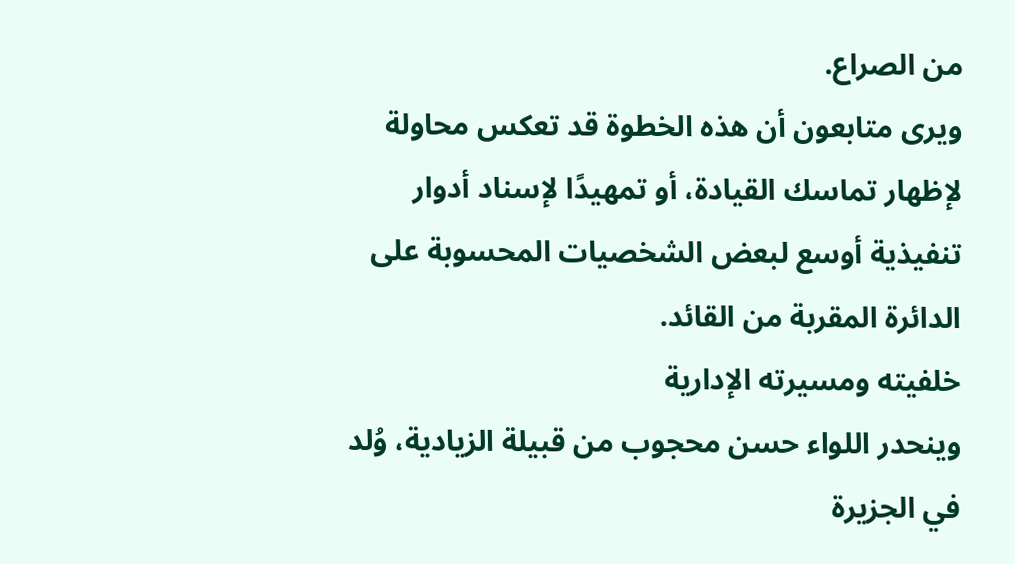من الصراع.
ويرى متابعون أن هذه الخطوة قد تعكس محاولة لإظهار تماسك القيادة، أو تمهيدًا لإسناد أدوار تنفيذية أوسع لبعض الشخصيات المحسوبة على الدائرة المقربة من القائد.
خلفيته ومسيرته الإدارية
وينحدر اللواء حسن محجوب من قبيلة الزيادية، وُلد في الجزيرة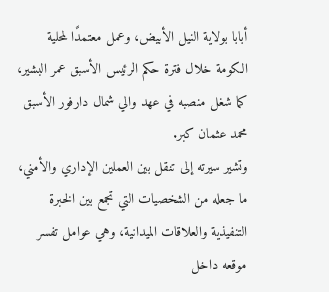أبابا بولاية النيل الأبيض، وعمل معتمدًا لمحلية الكومة خلال فترة حكم الرئيس الأسبق عمر البشير، كما شغل منصبه في عهد والي شمال دارفور الأسبق محمد عثمان كبر.
وتشير سيرته إلى تنقل بين العملين الإداري والأمني، ما جعله من الشخصيات التي تجمع بين الخبرة التنفيذية والعلاقات الميدانية، وهي عوامل تفسر موقعه داخل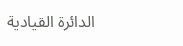الدائرة القيادية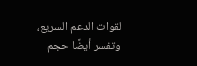لقوات الدعم السريع، وتفسر أيضًا حجم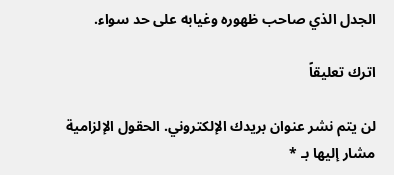الجدل الذي صاحب ظهوره وغيابه على حد سواء.

اترك تعليقاً

لن يتم نشر عنوان بريدك الإلكتروني. الحقول الإلزامية مشار إليها بـ *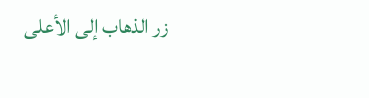زر الذهاب إلى الأعلى